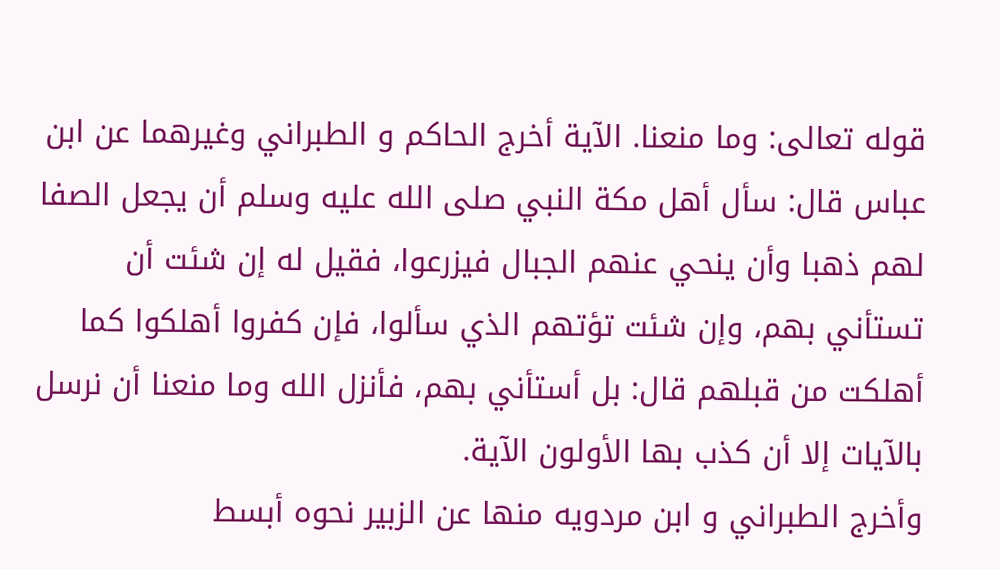قوله تعالى: وما منعنا. الآية أخرج الحاكم و الطبراني وغيرهما عن ابن عباس قال: سأل أهل مكة النبي صلى الله عليه وسلم أن يجعل الصفا لهم ذهبا وأن ينحي عنهم الجبال فيزرعوا، فقيل له إن شئت أن تستأني بهم، وإن شئت تؤتهم الذي سألوا، فإن كفروا أهلكوا كما أهلكت من قبلهم قال: بل أستأني بهم، فأنزل الله وما منعنا أن نرسل بالآيات إلا أن كذب بها الأولون الآية.
وأخرج الطبراني و ابن مردويه منها عن الزبير نحوه أبسط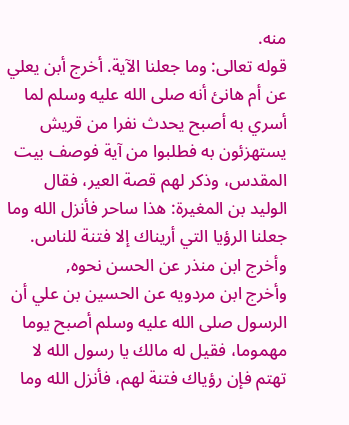منه.
قوله تعالى: وما جعلنا الآية. أخرج أبن يعلي عن أم هانئ أنه صلى الله عليه وسلم لما أسري به أصبح يحدث نفرا من قريش يستهزئون به فطلبوا من آية فوصف بيت المقدس، وذكر لهم قصة العير، فقال الوليد بن المغيرة: هذا ساحر فأنزل الله وما جعلنا الرؤيا التي أريناك إلا فتنة للناس. وأخرج ابن منذر عن الحسن نحوه,
وأخرج ابن مردويه عن الحسين بن علي أن الرسول صلى الله عليه وسلم أصبح يوما مهموما، فقيل له مالك يا رسول الله لا تهتم فإن رؤياك فتنة لهم، فأنزل الله وما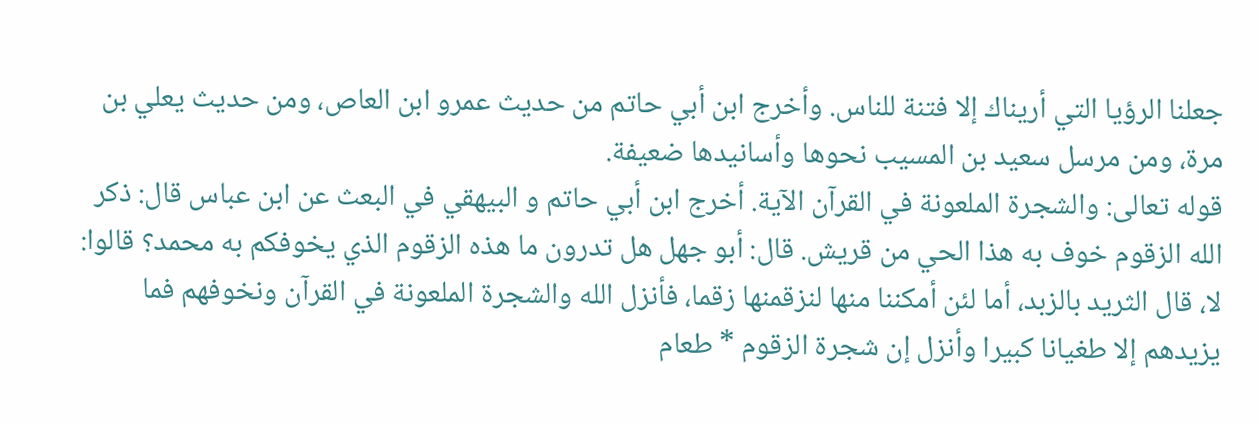جعلنا الرؤيا التي أريناك إلا فتنة للناس. وأخرج ابن أبي حاتم من حديث عمرو ابن العاص، ومن حديث يعلي بن مرة، ومن مرسل سعيد بن المسيب نحوها وأسانيدها ضعيفة.
قوله تعالى: والشجرة الملعونة في القرآن الآية. أخرج ابن أبي حاتم و البيهقي في البعث عن ابن عباس قال: ذكر الله الزقوم خوف به هذا الحي من قريش. قال: أبو جهل هل تدرون ما هذه الزقوم الذي يخوفكم به محمد؟ قالوا: لا، قال الثريد بالزبد، أما لئن أمكننا منها لنزقمنها زقما، فأنزل الله والشجرة الملعونة في القرآن ونخوفهم فما يزيدهم إلا طغيانا كبيرا وأنزل إن شجرة الزقوم * طعام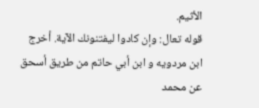الأثيم.
قوله تعال: وإن كادوا ليفتنونك الآية. أخرج ابن مردويه و ابن أبي حاتم من طريق أسحق عن محمد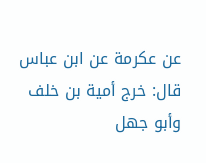عن عكرمة عن ابن عباس قال: خرج أمية بن خلف وأبو جهل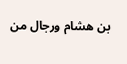بن هشام ورجال من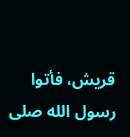قريش، فأتوا رسول الله صلى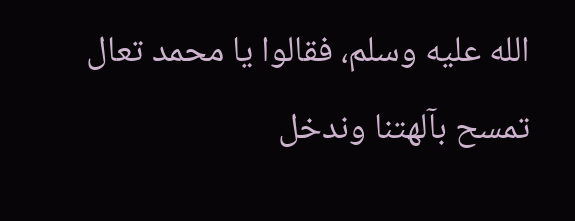الله عليه وسلم، فقالوا يا محمد تعال تمسح بآلهتنا وندخل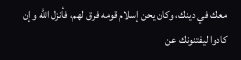معك في دينك، وكان يحن إسلام قومه فرق لهم، فأنزل الله وإن كادوا ليفتنونك عن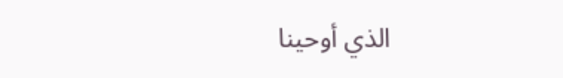الذي أوحينا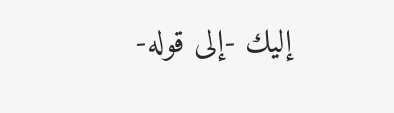إليك -إلى قوله-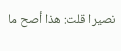نصيرا قلت: هذا أصح ما